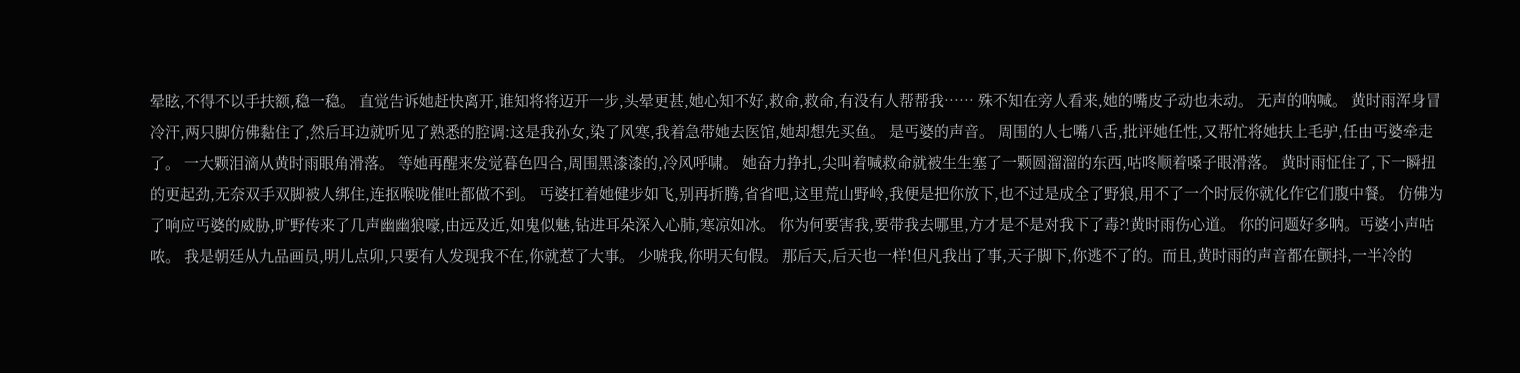晕眩,不得不以手扶额,稳一稳。 直觉告诉她赶快离开,谁知将将迈开一步,头晕更甚,她心知不好,救命,救命,有没有人帮帮我…… 殊不知在旁人看来,她的嘴皮子动也未动。 无声的呐喊。 黄时雨浑身冒冷汗,两只脚仿佛黏住了,然后耳边就听见了熟悉的腔调:这是我孙女,染了风寒,我着急带她去医馆,她却想先买鱼。 是丐婆的声音。 周围的人七嘴八舌,批评她任性,又帮忙将她扶上毛驴,任由丐婆牵走了。 一大颗泪滴从黄时雨眼角滑落。 等她再醒来发觉暮色四合,周围黑漆漆的,冷风呼啸。 她奋力挣扎,尖叫着喊救命就被生生塞了一颗圆溜溜的东西,咕咚顺着嗓子眼滑落。 黄时雨怔住了,下一瞬扭的更起劲,无奈双手双脚被人绑住,连抠喉咙催吐都做不到。 丐婆扛着她健步如飞,别再折腾,省省吧,这里荒山野岭,我便是把你放下,也不过是成全了野狼,用不了一个时辰你就化作它们腹中餐。 仿佛为了响应丐婆的威胁,旷野传来了几声幽幽狼嚎,由远及近,如鬼似魅,钻进耳朵深入心肺,寒凉如冰。 你为何要害我,要带我去哪里,方才是不是对我下了毒?!黄时雨伤心道。 你的问题好多呐。丐婆小声咕哝。 我是朝廷从九品画员,明儿点卯,只要有人发现我不在,你就惹了大事。 少唬我,你明天旬假。 那后天,后天也一样!但凡我出了事,天子脚下,你逃不了的。而且,黄时雨的声音都在颤抖,一半冷的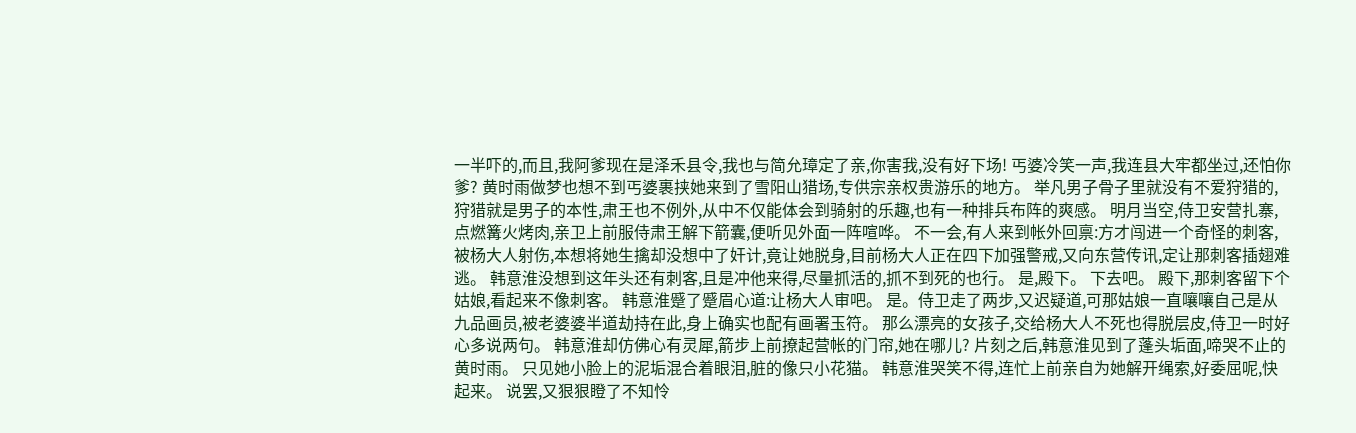一半吓的,而且,我阿爹现在是泽禾县令,我也与简允璋定了亲,你害我,没有好下场! 丐婆冷笑一声,我连县大牢都坐过,还怕你爹? 黄时雨做梦也想不到丐婆裹挟她来到了雪阳山猎场,专供宗亲权贵游乐的地方。 举凡男子骨子里就没有不爱狩猎的,狩猎就是男子的本性,肃王也不例外,从中不仅能体会到骑射的乐趣,也有一种排兵布阵的爽感。 明月当空,侍卫安营扎寨,点燃篝火烤肉,亲卫上前服侍肃王解下箭囊,便听见外面一阵喧哗。 不一会,有人来到帐外回禀:方才闯进一个奇怪的刺客,被杨大人射伤,本想将她生擒却没想中了奸计,竟让她脱身,目前杨大人正在四下加强警戒,又向东营传讯,定让那刺客插翅难逃。 韩意淮没想到这年头还有刺客,且是冲他来得,尽量抓活的,抓不到死的也行。 是,殿下。 下去吧。 殿下,那刺客留下个姑娘,看起来不像刺客。 韩意淮蹙了蹙眉心道:让杨大人审吧。 是。侍卫走了两步,又迟疑道,可那姑娘一直嚷嚷自己是从九品画员,被老婆婆半道劫持在此,身上确实也配有画署玉符。 那么漂亮的女孩子,交给杨大人不死也得脱层皮,侍卫一时好心多说两句。 韩意淮却仿佛心有灵犀,箭步上前撩起营帐的门帘,她在哪儿? 片刻之后,韩意淮见到了蓬头垢面,啼哭不止的黄时雨。 只见她小脸上的泥垢混合着眼泪,脏的像只小花猫。 韩意淮哭笑不得,连忙上前亲自为她解开绳索,好委屈呢,快起来。 说罢,又狠狠瞪了不知怜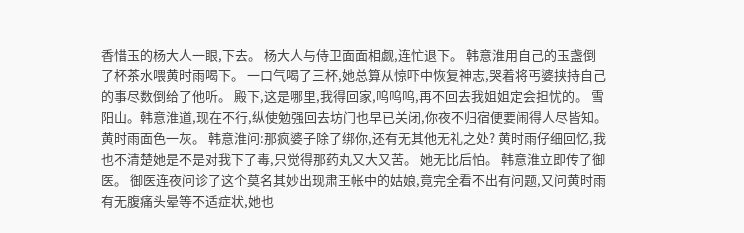香惜玉的杨大人一眼,下去。 杨大人与侍卫面面相觑,连忙退下。 韩意淮用自己的玉盏倒了杯茶水喂黄时雨喝下。 一口气喝了三杯,她总算从惊吓中恢复神志,哭着将丐婆挟持自己的事尽数倒给了他听。 殿下,这是哪里,我得回家,呜呜呜,再不回去我姐姐定会担忧的。 雪阳山。韩意淮道,现在不行,纵使勉强回去坊门也早已关闭,你夜不归宿便要闹得人尽皆知。 黄时雨面色一灰。 韩意淮问:那疯婆子除了绑你,还有无其他无礼之处? 黄时雨仔细回忆,我也不清楚她是不是对我下了毒,只觉得那药丸又大又苦。 她无比后怕。 韩意淮立即传了御医。 御医连夜问诊了这个莫名其妙出现肃王帐中的姑娘,竟完全看不出有问题,又问黄时雨有无腹痛头晕等不适症状,她也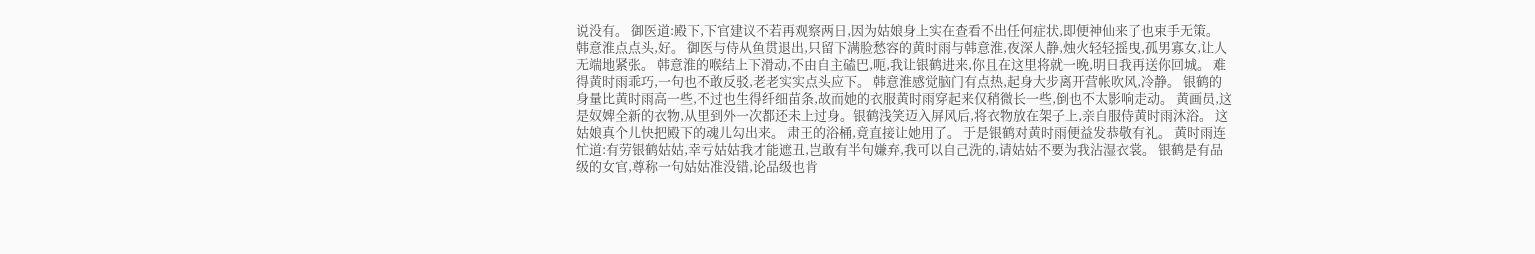说没有。 御医道:殿下,下官建议不若再观察两日,因为姑娘身上实在查看不出任何症状,即便神仙来了也束手无策。 韩意淮点点头,好。 御医与侍从鱼贯退出,只留下满脸愁容的黄时雨与韩意淮,夜深人静,烛火轻轻摇曳,孤男寡女,让人无端地紧张。 韩意淮的喉结上下滑动,不由自主磕巴,呃,我让银鹤进来,你且在这里将就一晚,明日我再送你回城。 难得黄时雨乖巧,一句也不敢反驳,老老实实点头应下。 韩意淮感觉脑门有点热,起身大步离开营帐吹风,冷静。 银鹤的身量比黄时雨高一些,不过也生得纤细苗条,故而她的衣服黄时雨穿起来仅稍微长一些,倒也不太影响走动。 黄画员,这是奴婢全新的衣物,从里到外一次都还未上过身。银鹤浅笑迈入屏风后,将衣物放在架子上,亲自服侍黄时雨沐浴。 这姑娘真个儿快把殿下的魂儿勾出来。 肃王的浴桶,竟直接让她用了。 于是银鹤对黄时雨便益发恭敬有礼。 黄时雨连忙道:有劳银鹤姑姑,幸亏姑姑我才能遮丑,岂敢有半句嫌弃,我可以自己洗的,请姑姑不要为我沾湿衣裳。 银鹤是有品级的女官,尊称一句姑姑准没错,论品级也肯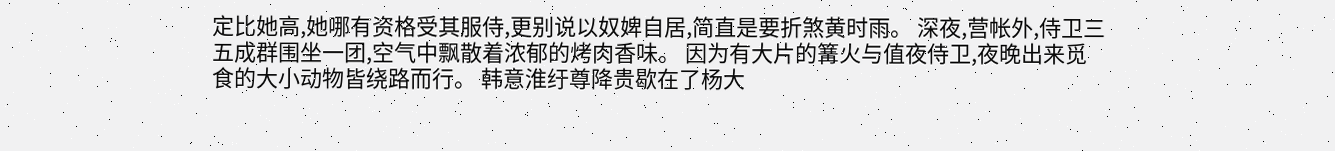定比她高,她哪有资格受其服侍,更别说以奴婢自居,简直是要折煞黄时雨。 深夜,营帐外,侍卫三五成群围坐一团,空气中飘散着浓郁的烤肉香味。 因为有大片的篝火与值夜侍卫,夜晚出来觅食的大小动物皆绕路而行。 韩意淮纡尊降贵歇在了杨大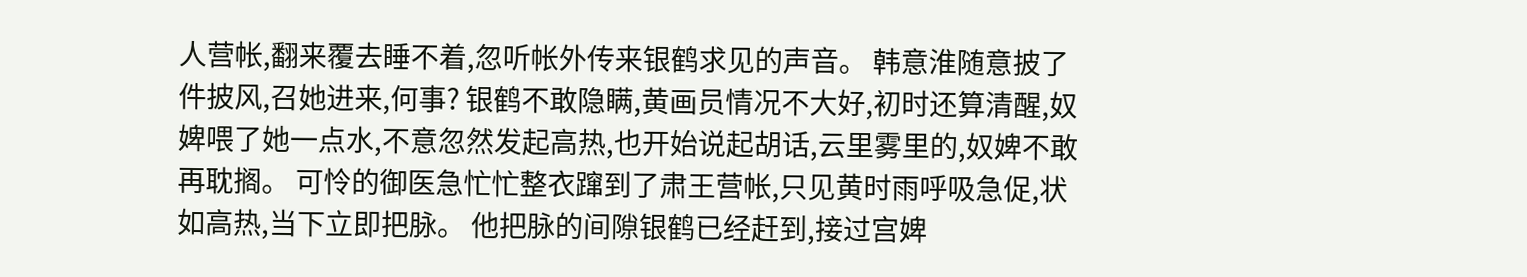人营帐,翻来覆去睡不着,忽听帐外传来银鹤求见的声音。 韩意淮随意披了件披风,召她进来,何事? 银鹤不敢隐瞒,黄画员情况不大好,初时还算清醒,奴婢喂了她一点水,不意忽然发起高热,也开始说起胡话,云里雾里的,奴婢不敢再耽搁。 可怜的御医急忙忙整衣蹿到了肃王营帐,只见黄时雨呼吸急促,状如高热,当下立即把脉。 他把脉的间隙银鹤已经赶到,接过宫婢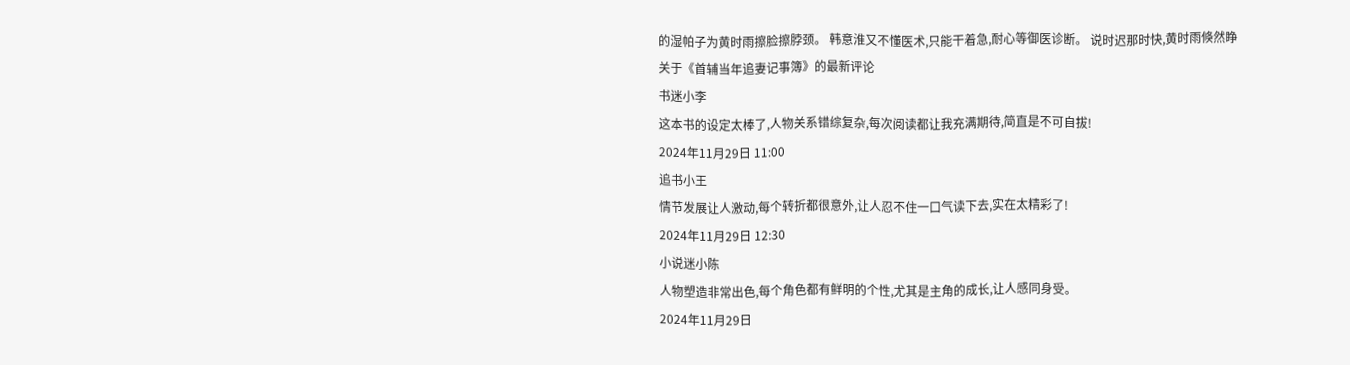的湿帕子为黄时雨擦脸擦脖颈。 韩意淮又不懂医术,只能干着急,耐心等御医诊断。 说时迟那时快,黄时雨倏然睁
关于《首辅当年追妻记事簿》的最新评论
书迷小李
这本书的设定太棒了,人物关系错综复杂,每次阅读都让我充满期待,简直是不可自拔!
2024年11月29日 11:00
追书小王
情节发展让人激动,每个转折都很意外,让人忍不住一口气读下去,实在太精彩了!
2024年11月29日 12:30
小说迷小陈
人物塑造非常出色,每个角色都有鲜明的个性,尤其是主角的成长,让人感同身受。
2024年11月29日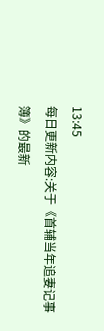13:45
每日更新内容:关于《首辅当年追妻记事簿》的最新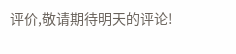评价,敬请期待明天的评论!